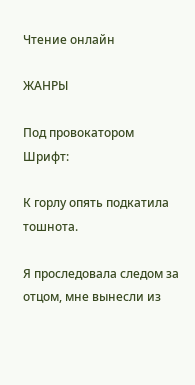Чтение онлайн

ЖАНРЫ

Под провокатором
Шрифт:

К горлу опять подкатила тошнота.

Я проследовала следом за отцом, мне вынесли из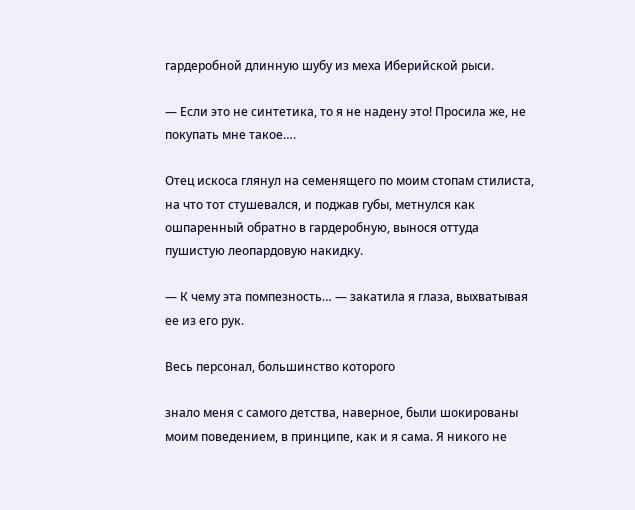гардеробной длинную шубу из меха Иберийской рыси.

— Если это не синтетика, то я не надену это! Просила же, не покупать мне такое….

Отец искоса глянул на семенящего по моим стопам стилиста, на что тот стушевался, и поджав губы, метнулся как ошпаренный обратно в гардеробную, вынося оттуда пушистую леопардовую накидку.

— К чему эта помпезность… — закатила я глаза, выхватывая ее из его рук.

Весь персонал, большинство которого

знало меня с самого детства, наверное, были шокированы моим поведением, в принципе, как и я сама. Я никого не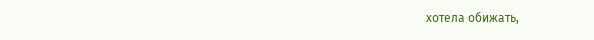хотела обижать,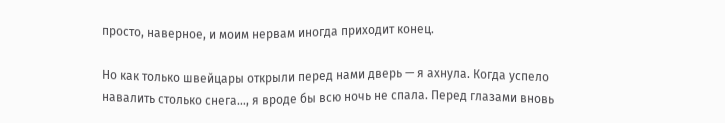просто, наверное, и моим нервам иногда приходит конец.

Но как только швейцары открыли перед нами дверь — я ахнула. Когда успело навалить столько снега…, я вроде бы всю ночь не спала. Перед глазами вновь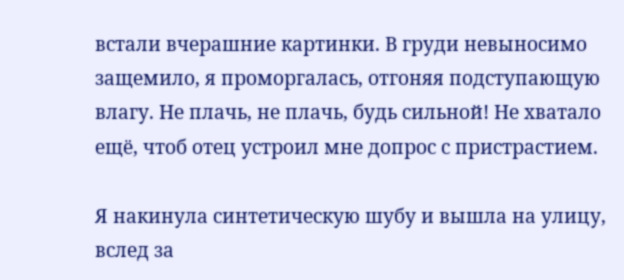встали вчерашние картинки. В груди невыносимо защемило, я проморгалась, отгоняя подступающую влагу. Не плачь, не плачь, будь сильной! Не хватало ещё, чтоб отец устроил мне допрос с пристрастием.

Я накинула синтетическую шубу и вышла на улицу, вслед за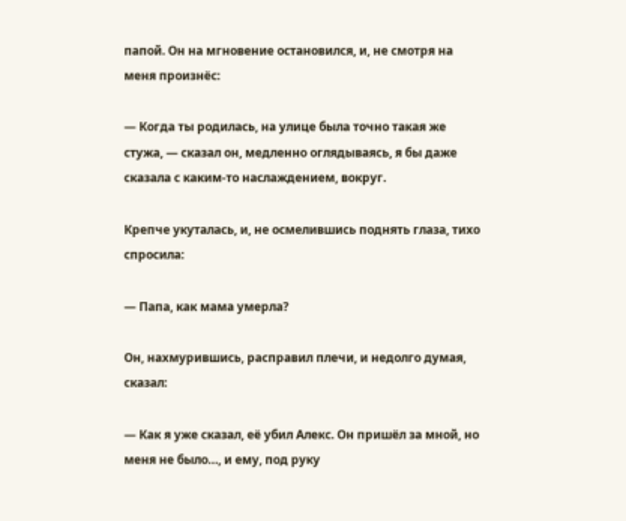папой. Он на мгновение остановился, и, не смотря на меня произнёс:

— Когда ты родилась, на улице была точно такая же стужа, — сказал он, медленно оглядываясь, я бы даже сказала с каким-то наслаждением, вокруг.

Крепче укуталась, и, не осмелившись поднять глаза, тихо спросила:

— Папа, как мама умерла?

Он, нахмурившись, расправил плечи, и недолго думая, сказал:

— Как я уже сказал, её убил Алекс. Он пришёл за мной, но меня не было…, и ему, под руку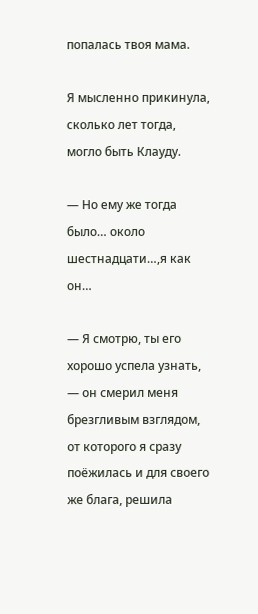попалась твоя мама.

Я мысленно прикинула, сколько лет тогда, могло быть Клауду.

— Но ему же тогда было… около шестнадцати…,я как он…

— Я смотрю, ты его хорошо успела узнать, — он смерил меня брезгливым взглядом, от которого я сразу поёжилась и для своего же блага, решила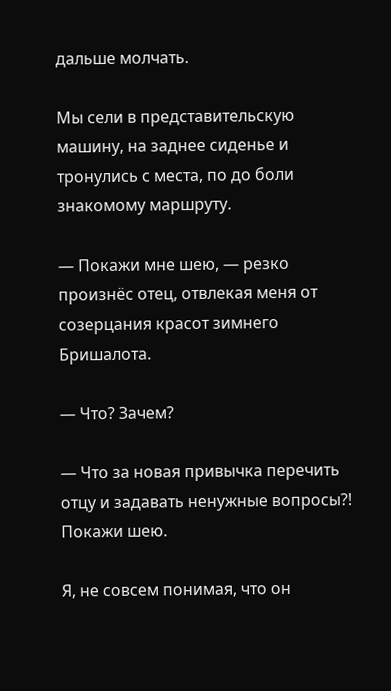дальше молчать.

Мы сели в представительскую машину, на заднее сиденье и тронулись с места, по до боли знакомому маршруту.

— Покажи мне шею, — резко произнёс отец, отвлекая меня от созерцания красот зимнего Бришалота.

— Что? Зачем?

— Что за новая привычка перечить отцу и задавать ненужные вопросы?! Покажи шею.

Я, не совсем понимая, что он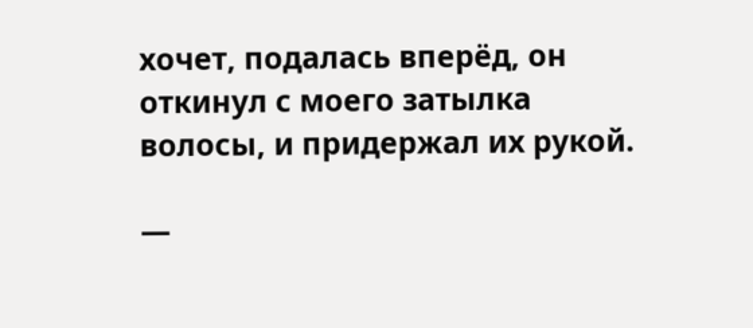хочет, подалась вперёд, он откинул с моего затылка волосы, и придержал их рукой.

—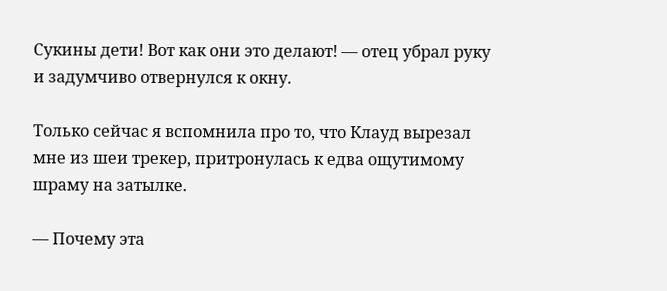Сукины дети! Вот как они это делают! — отец убрал руку и задумчиво отвернулся к окну.

Только сейчас я вспомнила про то, что Клауд вырезал мне из шеи трекер, притронулась к едва ощутимому шраму на затылке.

— Почему эта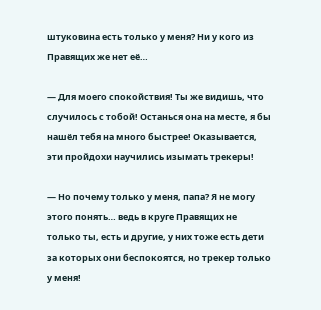штуковина есть только у меня? Ни у кого из Правящих же нет её…

— Для моего спокойствия! Ты же видишь, что случилось с тобой! Останься она на месте, я бы нашёл тебя на много быстрее! Оказывается, эти пройдохи научились изымать трекеры!

— Но почему только у меня, папа? Я не могу этого понять… ведь в круге Правящих не только ты, есть и другие, у них тоже есть дети за которых они беспокоятся, но трекер только у меня!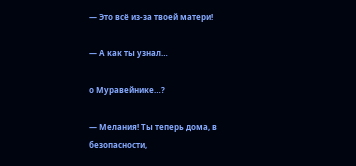— Это всё из-за твоей матери!

— А как ты узнал…

о Муравейнике…?

— Мелания! Ты теперь дома, в безопасности,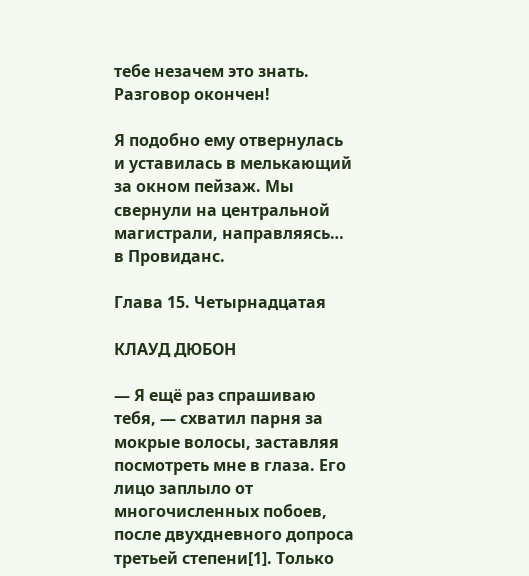тебе незачем это знать. Разговор окончен!

Я подобно ему отвернулась и уставилась в мелькающий за окном пейзаж. Мы свернули на центральной магистрали, направляясь… в Провиданс.

Глава 15. Четырнадцатая

КЛАУД ДЮБОН

— Я ещё раз спрашиваю тебя, — схватил парня за мокрые волосы, заставляя посмотреть мне в глаза. Его лицо заплыло от многочисленных побоев, после двухдневного допроса третьей степени[1]. Только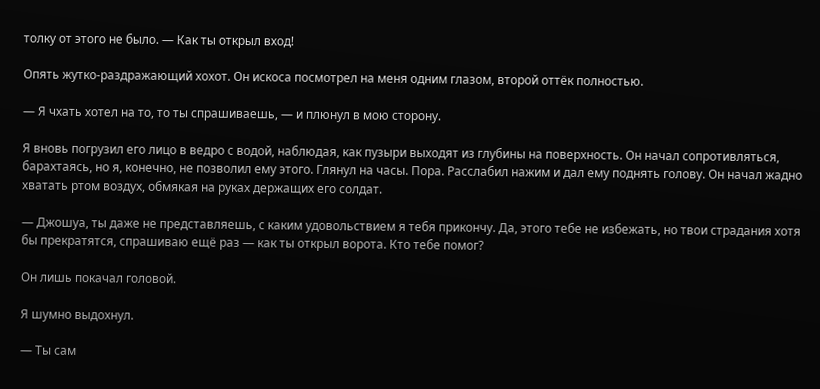толку от этого не было. — Как ты открыл вход!

Опять жутко-раздражающий хохот. Он искоса посмотрел на меня одним глазом, второй оттёк полностью.

— Я чхать хотел на то, то ты спрашиваешь, — и плюнул в мою сторону.

Я вновь погрузил его лицо в ведро с водой, наблюдая, как пузыри выходят из глубины на поверхность. Он начал сопротивляться, барахтаясь, но я, конечно, не позволил ему этого. Глянул на часы. Пора. Расслабил нажим и дал ему поднять голову. Он начал жадно хватать ртом воздух, обмякая на руках держащих его солдат.

— Джошуа, ты даже не представляешь, с каким удовольствием я тебя прикончу. Да, этого тебе не избежать, но твои страдания хотя бы прекратятся, спрашиваю ещё раз — как ты открыл ворота. Кто тебе помог?

Он лишь покачал головой.

Я шумно выдохнул.

— Ты сам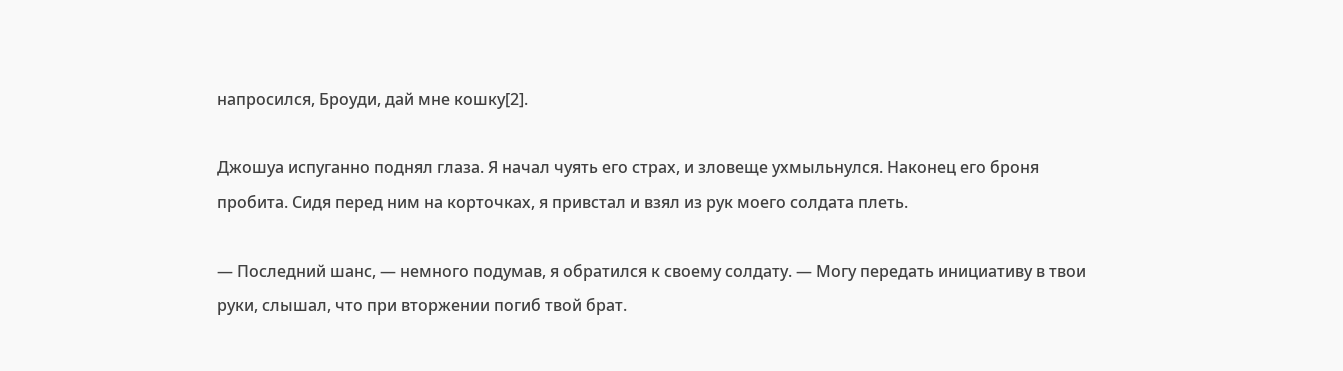напросился, Броуди, дай мне кошку[2].

Джошуа испуганно поднял глаза. Я начал чуять его страх, и зловеще ухмыльнулся. Наконец его броня пробита. Сидя перед ним на корточках, я привстал и взял из рук моего солдата плеть.

— Последний шанс, — немного подумав, я обратился к своему солдату. — Могу передать инициативу в твои руки, слышал, что при вторжении погиб твой брат.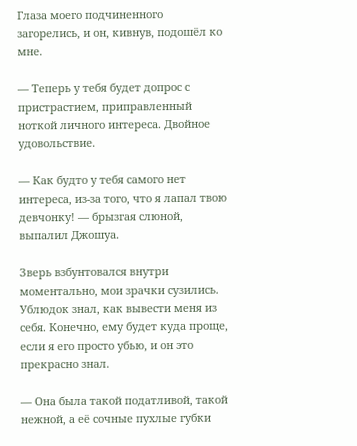Глаза моего подчиненного загорелись, и он, кивнув, подошёл ко мне.

— Теперь у тебя будет допрос с пристрастием, приправленный ноткой личного интереса. Двойное удовольствие.

— Как будто у тебя самого нет интереса, из-за того, что я лапал твою девчонку! — брызгая слюной, выпалил Джошуа.

Зверь взбунтовался внутри моментально, мои зрачки сузились. Ублюдок знал, как вывести меня из себя. Конечно, ему будет куда проще, если я его просто убью, и он это прекрасно знал.

— Она была такой податливой, такой нежной, а её сочные пухлые губки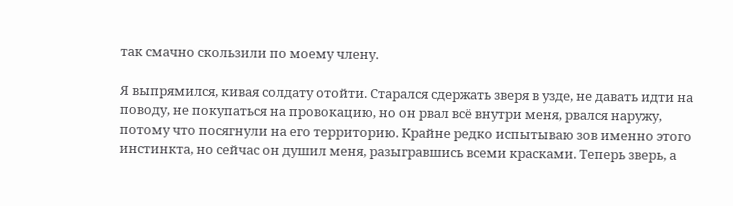так смачно скользили по моему члену.

Я выпрямился, кивая солдату отойти. Старался сдержать зверя в узде, не давать идти на поводу, не покупаться на провокацию, но он рвал всё внутри меня, рвался наружу, потому что посягнули на его территорию. Крайне редко испытываю зов именно этого инстинкта, но сейчас он душил меня, разыгравшись всеми красками. Теперь зверь, а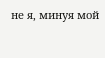не я, минуя мой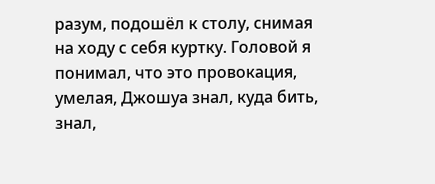разум, подошёл к столу, снимая на ходу с себя куртку. Головой я понимал, что это провокация, умелая, Джошуа знал, куда бить, знал,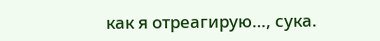как я отреагирую…, сука.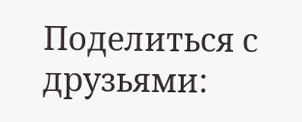Поделиться с друзьями: